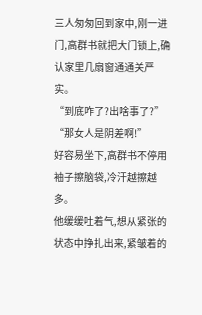三人匆匆回到家中,刚一进门,高群书就把大门锁上,确认家里几扇窗通通关严实。
“到底咋了?出啥事了?”
“那女人是阴差啊!”
好容易坐下,高群书不停用袖子擦脑袋,冷汗越擦越多。
他缓缓吐着气,想从紧张的状态中挣扎出来,紧皱着的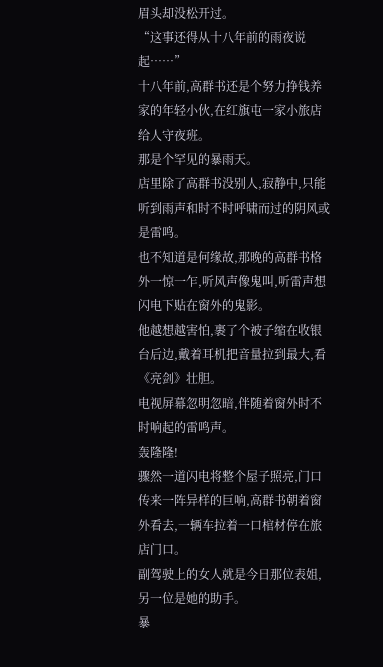眉头却没松开过。
“这事还得从十八年前的雨夜说起……”
十八年前,高群书还是个努力挣钱养家的年轻小伙,在红旗屯一家小旅店给人守夜班。
那是个罕见的暴雨天。
店里除了高群书没别人,寂静中,只能听到雨声和时不时呼啸而过的阴风或是雷鸣。
也不知道是何缘故,那晚的高群书格外一惊一乍,听风声像鬼叫,听雷声想闪电下贴在窗外的鬼影。
他越想越害怕,裹了个被子缩在收银台后边,戴着耳机把音量拉到最大,看《亮剑》壮胆。
电视屏幕忽明忽暗,伴随着窗外时不时响起的雷鸣声。
轰隆隆!
骤然一道闪电将整个屋子照亮,门口传来一阵异样的巨响,高群书朝着窗外看去,一辆车拉着一口棺材停在旅店门口。
副驾驶上的女人就是今日那位表姐,另一位是她的助手。
暴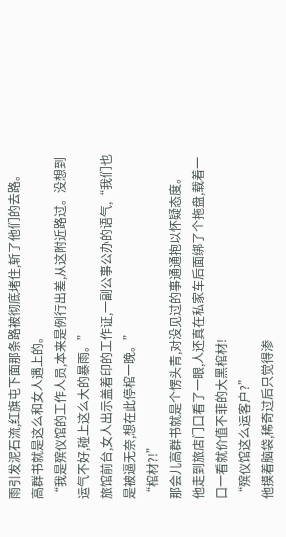雨引发泥石流,红旗屯下面那条路被彻底堵住,斩了他们的去路。
高群书就是这么和女人遇上的。
“我是殡仪馆的工作人员,本来是例行出差,从这附近路过。没想到运气不好,碰上这么大的暴雨。”
旅馆前台,女人出示盖着印的工作证,一副公事公办的语气,“我们也是被逼无奈,想在此停棺一晚。”
“棺材?!”
那会儿高群书就是个愣头青,对没见过的事通通抱以怀疑态度。
他走到旅店门口看了一眼,人还真在私家车后面绑了个拖盘,载着一口一看就价值不菲的大黑棺材!
“殡仪馆这么运客户?”
他摸着脑袋,稀奇过后只觉得渗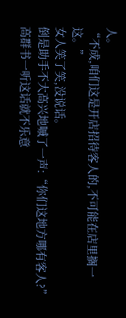人。
“不成,咱们这是开店招待客人的,不可能在店里搁一这。”
女人笑了笑,没说话。
倒是助手不大高兴地嘁了一声:“你们这地方哪有客人?”
高群书一听这话就不乐意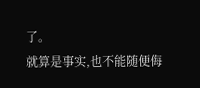了。
就算是事实,也不能随便侮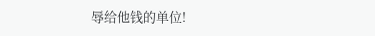辱给他钱的单位!